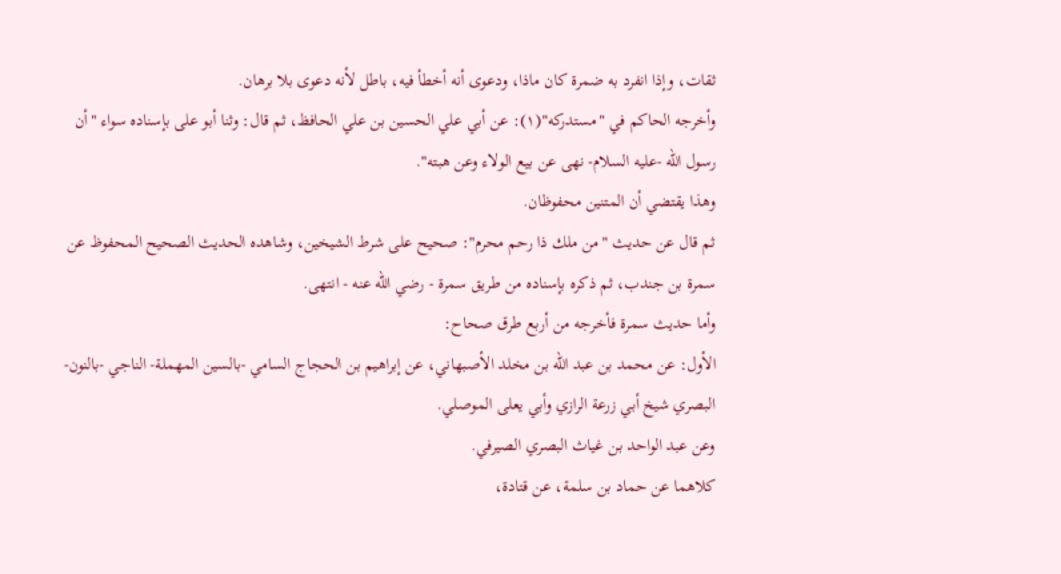ثقات، وإذا انفرد به ضمرة كان ماذا، ودعوى أنه أخطأ فيه، باطل لأنه دعوى بلا برهان.
وأخرجه الحاكم في "مستدركه"(١): عن أبي علي الحسين بن علي الحافظ، ثم قال: وثنا أبو على بإسناده سواء "أن رسول الله -عليه السلام- نهى عن بيع الولاء وعن هبته".
وهذا يقتضي أن المتنين محفوظان.
ثم قال عن حديث "من ملك ذا رحم محرم": صحيح على شرط الشيخين، وشاهده الحديث الصحيح المحفوظ عن سمرة بن جندب، ثم ذكره بإسناده من طريق سمرة - رضي الله عنه - انتهى.
وأما حديث سمرة فأخرجه من أربع طرق صحاح:
الأول: عن محمد بن عبد الله بن مخلد الأصبهاني، عن إبراهيم بن الحجاج السامي -بالسين المهملة- الناجي -بالنون- البصري شيخ أبي زرعة الرازي وأبي يعلى الموصلي.
وعن عبد الواحد بن غياث البصري الصيرفي.
كلاهما عن حماد بن سلمة، عن قتادة،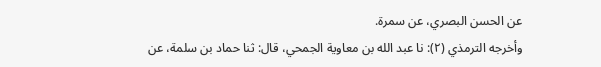عن الحسن البصري، عن سمرة.
وأخرجه الترمذي (٢): نا عبد الله بن معاوية الجمحي، قال: ثنا حماد بن سلمة، عن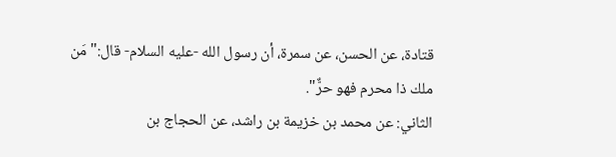قتادة، عن الحسن، عن سمرة، أن رسول الله -عليه السلام- قال:"مَن ملك ذا محرم فهو حرٌّ".
الثاني: عن محمد بن خزيمة بن راشد، عن الحجاج بن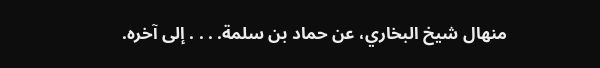منهال شيخ البخاري، عن حماد بن سلمة. . . . إلى آخره.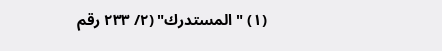(١) "المستدرك" (٢/ ٢٣٣ رقم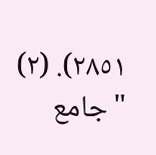٢٨٥١). (٢) "جامع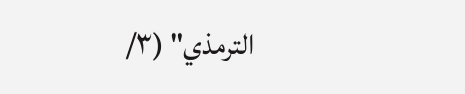الترمذي" (٣/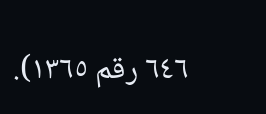٦٤٦ رقم ١٣٦٥).